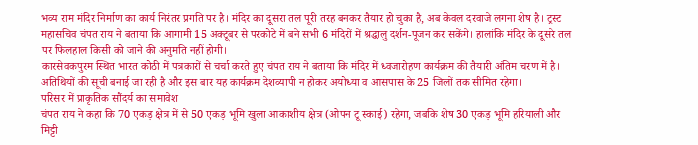भव्य राम मंदिर निर्माण का कार्य निरंतर प्रगति पर है। मंदिर का दूसरा तल पूरी तरह बनकर तैयार हो चुका है, अब केवल दरवाजे लगना शेष है। ट्रस्ट महासचिव चंपत राय ने बताया कि आगामी 15 अक्टूबर से परकोटे में बने सभी 6 मंदिरों में श्रद्धालु दर्शन-पूजन कर सकेंगे। हालांकि मंदिर के दूसरे तल पर फिलहाल किसी को जाने की अनुमति नहीं होगी।
कारसेवकपुरम स्थित भारत कोठी में पत्रकारों से चर्चा करते हुए चंपत राय ने बताया कि मंदिर में ध्वजारोहण कार्यक्रम की तैयारी अंतिम चरण में है। अतिथियों की सूची बनाई जा रही है और इस बार यह कार्यक्रम देशव्यापी न होकर अयोध्या व आसपास के 25 जिलों तक सीमित रहेगा।
परिसर में प्राकृतिक सौंदर्य का समावेश
चंपत राय ने कहा कि 70 एकड़ क्षेत्र में से 50 एकड़ भूमि खुला आकाशीय क्षेत्र (ओपन टू स्काई) रहेगा, जबकि शेष 30 एकड़ भूमि हरियाली और मिट्टी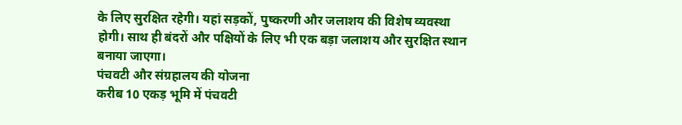के लिए सुरक्षित रहेगी। यहां सड़कों, पुष्करणी और जलाशय की विशेष व्यवस्था होगी। साथ ही बंदरों और पक्षियों के लिए भी एक बड़ा जलाशय और सुरक्षित स्थान बनाया जाएगा।
पंचवटी और संग्रहालय की योजना
करीब 10 एकड़ भूमि में पंचवटी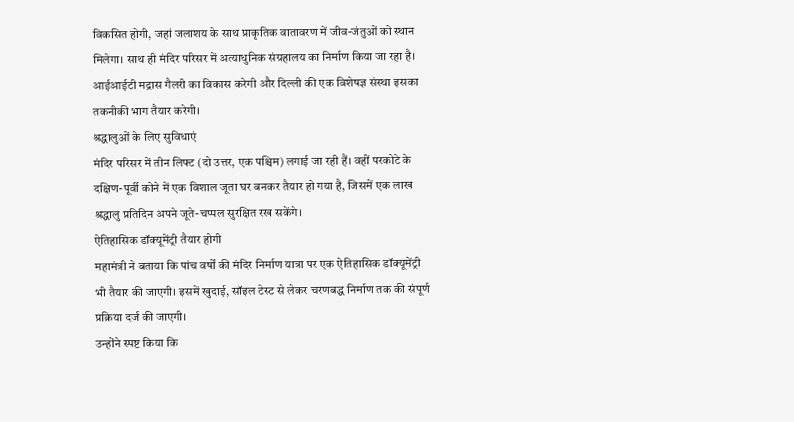विकसित होगी, जहां जलाशय के साथ प्राकृतिक वातावरण में जीव-जंतुओं को स्थान मिलेगा। साथ ही मंदिर परिसर में अत्याधुनिक संग्रहालय का निर्माण किया जा रहा है। आईआईटी मद्रास गैलरी का विकास करेगी और दिल्ली की एक विशेषज्ञ संस्था इसका तकनीकी भाग तैयार करेगी।
श्रद्धालुओं के लिए सुविधाएं
मंदिर परिसर में तीन लिफ्ट (दो उत्तर, एक पश्चिम) लगाई जा रही हैं। वहीं परकोटे के दक्षिण-पूर्वी कोने में एक विशाल जूता घर बनकर तैयार हो गया है, जिसमें एक लाख श्रद्धालु प्रतिदिन अपने जूते-चप्पल सुरक्षित रख सकेंगे।
ऐतिहासिक डॉक्यूमेंट्री तैयार होगी
महामंत्री ने बताया कि पांच वर्षों की मंदिर निर्माण यात्रा पर एक ऐतिहासिक डॉक्यूमेंट्री भी तैयार की जाएगी। इसमें खुदाई, सॉइल टेस्ट से लेकर चरणबद्ध निर्माण तक की संपूर्ण प्रक्रिया दर्ज की जाएगी।
उन्होंने स्पष्ट किया कि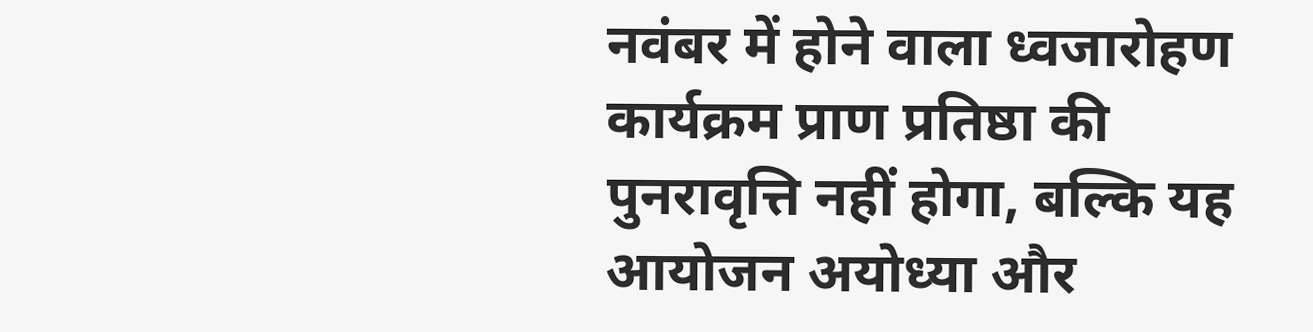नवंबर में होने वाला ध्वजारोहण कार्यक्रम प्राण प्रतिष्ठा की पुनरावृत्ति नहीं होगा, बल्कि यह आयोजन अयोध्या और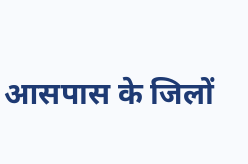आसपास के जिलों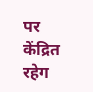पर केंद्रित रहेग